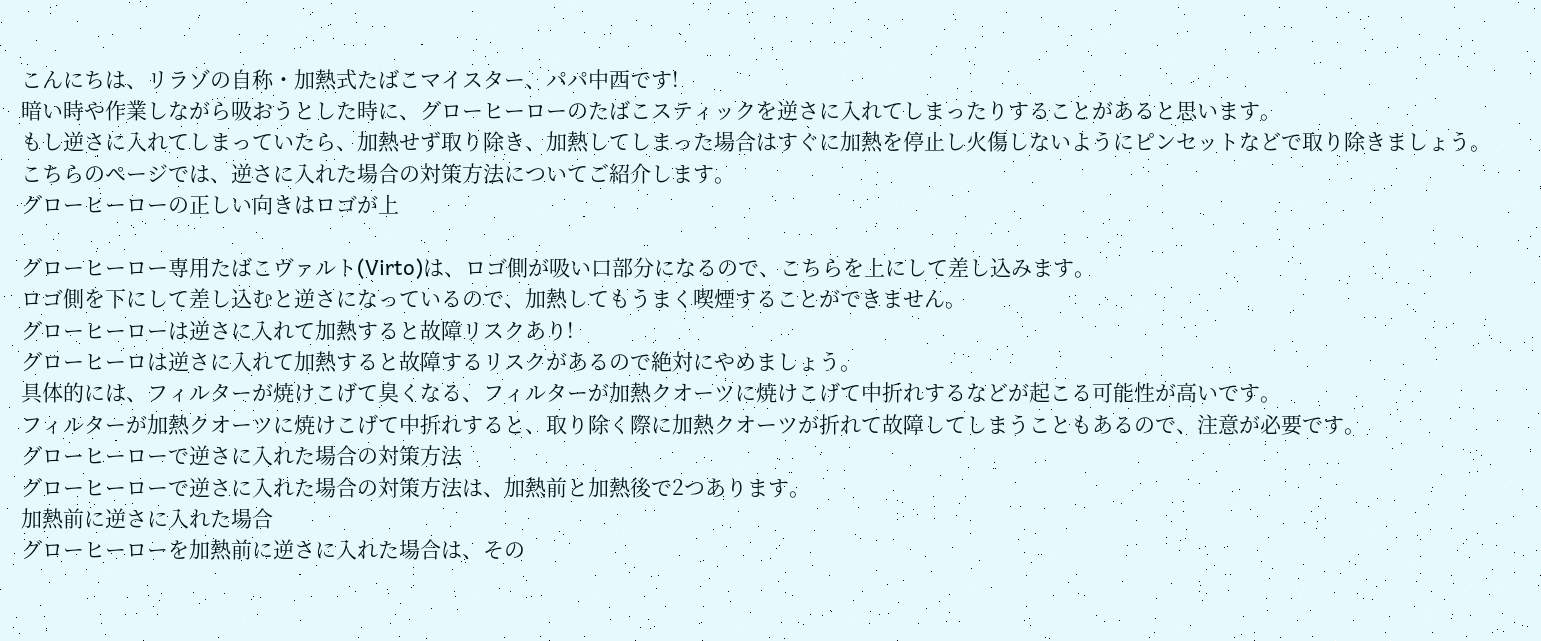こんにちは、リラゾの自称・加熱式たばこマイスター、パパ中西です!
暗い時や作業しながら吸おうとした時に、グローヒーローのたばこスティックを逆さに入れてしまったりすることがあると思います。
もし逆さに入れてしまっていたら、加熱せず取り除き、加熱してしまった場合はすぐに加熱を停止し火傷しないようにピンセットなどで取り除きましょう。
こちらのページでは、逆さに入れた場合の対策方法についてご紹介します。
グローヒーローの正しい向きはロゴが上

グローヒーロー専用たばこヴァルト(Virto)は、ロゴ側が吸い口部分になるので、こちらを上にして差し込みます。
ロゴ側を下にして差し込むと逆さになっているので、加熱してもうまく喫煙することができません。
グローヒーローは逆さに入れて加熱すると故障リスクあり!
グローヒーロは逆さに入れて加熱すると故障するリスクがあるので絶対にやめましょう。
具体的には、フィルターが焼けこげて臭くなる、フィルターが加熱クオーツに焼けこげて中折れするなどが起こる可能性が高いです。
フィルターが加熱クオーツに焼けこげて中折れすると、取り除く際に加熱クオーツが折れて故障してしまうこともあるので、注意が必要です。
グローヒーローで逆さに入れた場合の対策方法
グローヒーローで逆さに入れた場合の対策方法は、加熱前と加熱後で2つあります。
加熱前に逆さに入れた場合
グローヒーローを加熱前に逆さに入れた場合は、その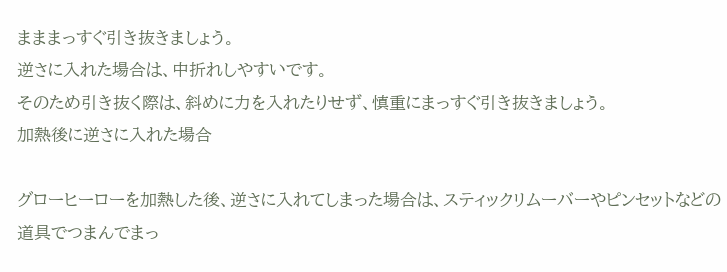まままっすぐ引き抜きましょう。
逆さに入れた場合は、中折れしやすいです。
そのため引き抜く際は、斜めに力を入れたりせず、慎重にまっすぐ引き抜きましょう。
加熱後に逆さに入れた場合

グローヒーローを加熱した後、逆さに入れてしまった場合は、スティックリムーバーやピンセットなどの道具でつまんでまっ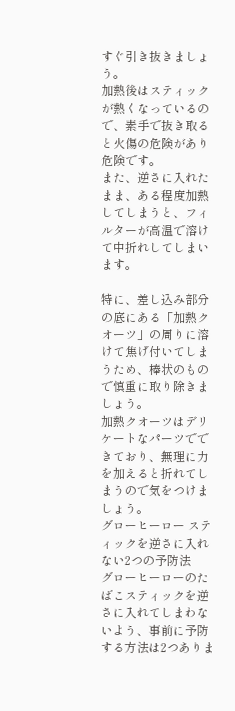すぐ引き抜きましょう。
加熱後はスティックが熱くなっているので、素手で抜き取ると火傷の危険があり危険です。
また、逆さに入れたまま、ある程度加熱してしまうと、フィルターが高温で溶けて中折れしてしまいます。

特に、差し込み部分の底にある「加熱クオーツ」の周りに溶けて焦げ付いてしまうため、棒状のもので慎重に取り除きましょう。
加熱クオーツはデリケートなパーツでできており、無理に力を加えると折れてしまうので気をつけましょう。
グローヒーロー スティックを逆さに入れない2つの予防法
グローヒーローのたばこスティックを逆さに入れてしまわないよう、事前に予防する方法は2つありま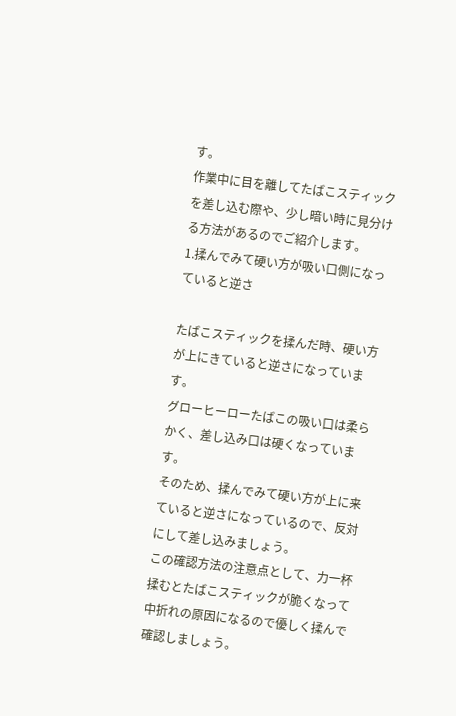す。
作業中に目を離してたばこスティックを差し込む際や、少し暗い時に見分ける方法があるのでご紹介します。
1.揉んでみて硬い方が吸い口側になっていると逆さ

たばこスティックを揉んだ時、硬い方が上にきていると逆さになっています。
グローヒーローたばこの吸い口は柔らかく、差し込み口は硬くなっています。
そのため、揉んでみて硬い方が上に来ていると逆さになっているので、反対にして差し込みましょう。
この確認方法の注意点として、力一杯揉むとたばこスティックが脆くなって中折れの原因になるので優しく揉んで確認しましょう。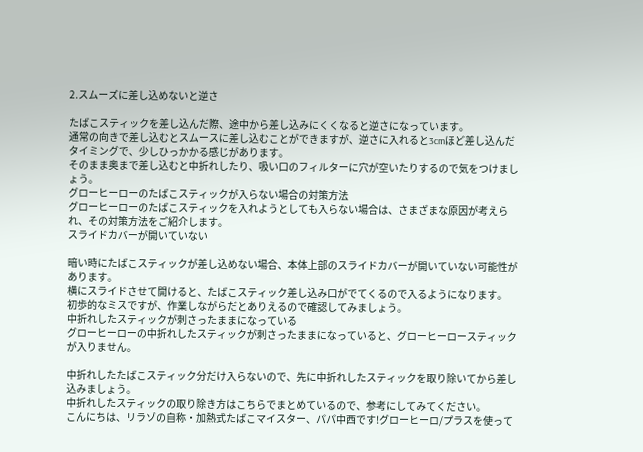2.スムーズに差し込めないと逆さ

たばこスティックを差し込んだ際、途中から差し込みにくくなると逆さになっています。
通常の向きで差し込むとスムースに差し込むことができますが、逆さに入れると3cmほど差し込んだタイミングで、少しひっかかる感じがあります。
そのまま奥まで差し込むと中折れしたり、吸い口のフィルターに穴が空いたりするので気をつけましょう。
グローヒーローのたばこスティックが入らない場合の対策方法
グローヒーローのたばこスティックを入れようとしても入らない場合は、さまざまな原因が考えられ、その対策方法をご紹介します。
スライドカバーが開いていない

暗い時にたばこスティックが差し込めない場合、本体上部のスライドカバーが開いていない可能性があります。
横にスライドさせて開けると、たばこスティック差し込み口がでてくるので入るようになります。
初歩的なミスですが、作業しながらだとありえるので確認してみましょう。
中折れしたスティックが刺さったままになっている
グローヒーローの中折れしたスティックが刺さったままになっていると、グローヒーロースティックが入りません。

中折れしたたばこスティック分だけ入らないので、先に中折れしたスティックを取り除いてから差し込みましょう。
中折れしたスティックの取り除き方はこちらでまとめているので、参考にしてみてください。
こんにちは、リラゾの自称・加熱式たばこマイスター、パパ中西です!グローヒーロ/プラスを使って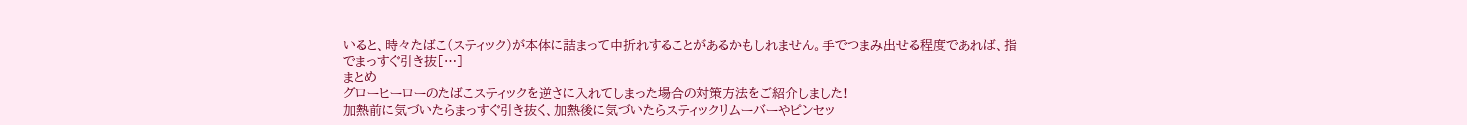いると、時々たばこ(スティック)が本体に詰まって中折れすることがあるかもしれません。手でつまみ出せる程度であれば、指でまっすぐ引き抜[…]
まとめ
グローヒーローのたばこスティックを逆さに入れてしまった場合の対策方法をご紹介しました!
加熱前に気づいたらまっすぐ引き抜く、加熱後に気づいたらスティックリムーバーやピンセッ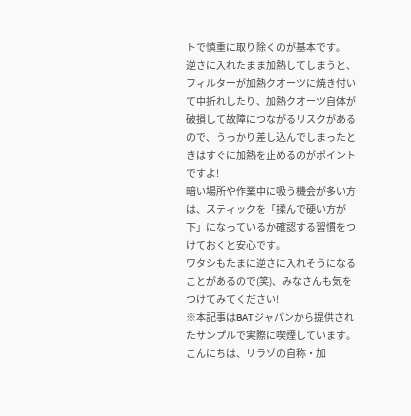トで慎重に取り除くのが基本です。
逆さに入れたまま加熱してしまうと、フィルターが加熱クオーツに焼き付いて中折れしたり、加熱クオーツ自体が破損して故障につながるリスクがあるので、うっかり差し込んでしまったときはすぐに加熱を止めるのがポイントですよ!
暗い場所や作業中に吸う機会が多い方は、スティックを「揉んで硬い方が下」になっているか確認する習慣をつけておくと安心です。
ワタシもたまに逆さに入れそうになることがあるので(笑)、みなさんも気をつけてみてください!
※本記事はBATジャパンから提供されたサンプルで実際に喫煙しています。こんにちは、リラゾの自称・加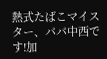熱式たばこマイスター、パパ中西です!加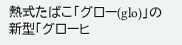熱式たばこ「グロー(glo)」の新型「グローヒ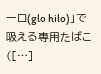ーロ(glo hilo)」で吸える専用たばこ([…]